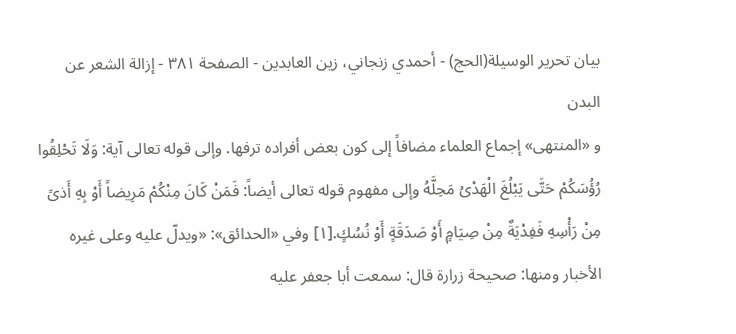بيان تحرير الوسيلة(الحج) - أحمدي زنجاني، زين العابدين - الصفحة ٣٨١ - إزالة الشعر عن البدن
و «المنتهى» إجماع العلماء مضافاً إلى كون بعض أفراده ترفها. وإلى قوله تعالى آية: وَلَا تَحْلِقُوا رُؤُسَكُمْ حَتَّى يَبْلُغَ الْهَدْىُ مَحِلَّهُ وإلى مفهوم قوله تعالى أيضاً: فَمَنْ كَانَ مِنْكُمْ مَرِيضاً أَوْ بِهِ أَذىً مِنْ رَأْسِهِ فَفِدْيَةٌ مِنْ صِيَامٍ أَوْ صَدَقَةٍ أَوْ نُسُكٍ.[١] وفي «الحدائق»: «ويدلّ عليه وعلى غيره الأخبار ومنها: صحيحة زرارة قال: سمعت أبا جعفر عليه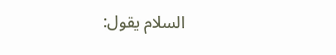السلام يقول: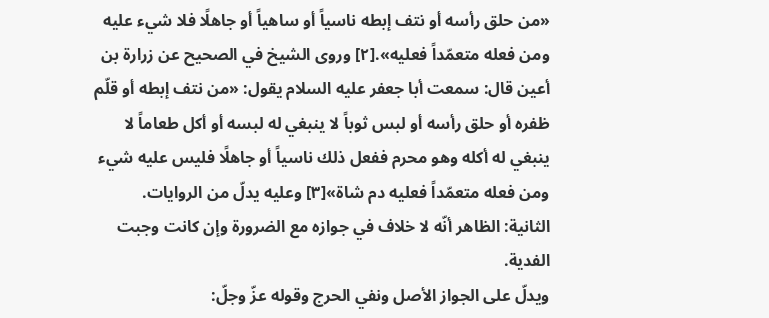«من حلق رأسه أو نتف إبطه ناسياً أو ساهياً أو جاهلًا فلا شيء عليه ومن فعله متعمّداً فعليه».[٢] وروى الشيخ في الصحيح عن زرارة بن أعين قال: سمعت أبا جعفر عليه السلام يقول: «من نتف إبطه أو قلّم ظفره أو حلق رأسه أو لبس ثوباً لا ينبغي له لبسه أو أكل طعاماً لا ينبغي له أكله وهو محرم ففعل ذلك ناسياً أو جاهلًا فليس عليه شيء ومن فعله متعمّداً فعليه دم شاة»[٣] وعليه يدلّ من الروايات.
الثانية: الظاهر أنّه لا خلاف في جوازه مع الضرورة وإن كانت وجبت الفدية.
ويدلّ على الجواز الأصل ونفي الحرج وقوله عزّ وجلّ: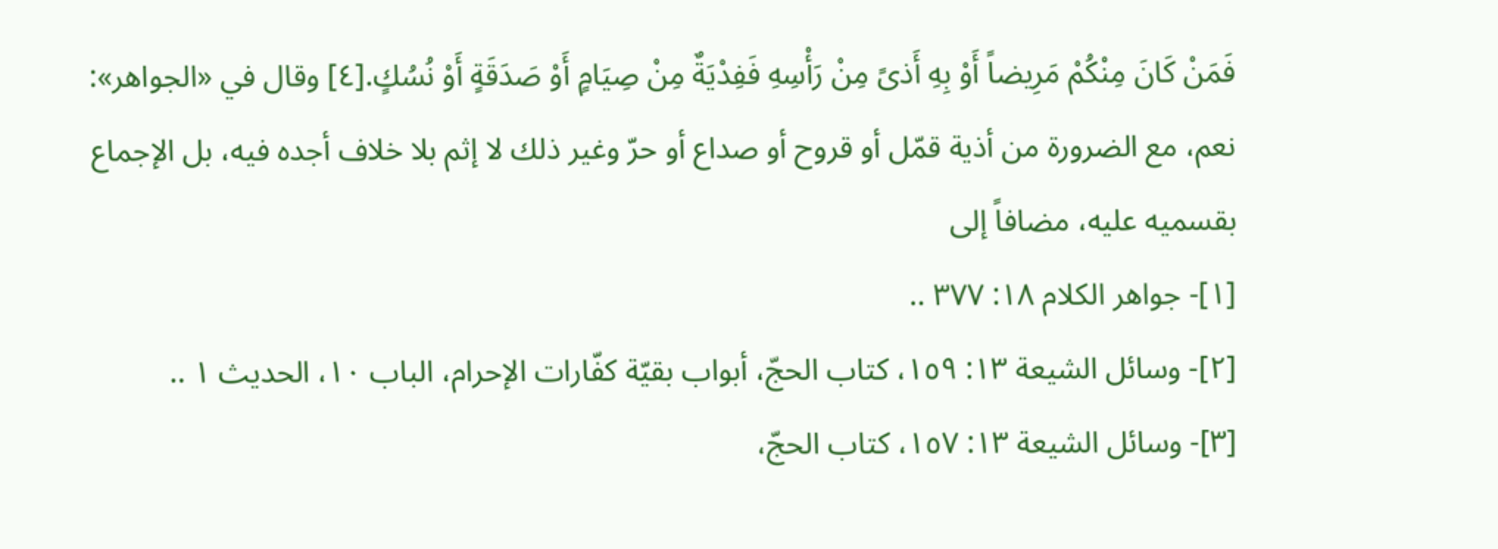فَمَنْ كَانَ مِنْكُمْ مَرِيضاً أَوْ بِهِ أَذىً مِنْ رَأْسِهِ فَفِدْيَةٌ مِنْ صِيَامٍ أَوْ صَدَقَةٍ أَوْ نُسُكٍ.[٤] وقال في «الجواهر»: نعم، مع الضرورة من أذية قمّل أو قروح أو صداع أو حرّ وغير ذلك لا إثم بلا خلاف أجده فيه، بل الإجماع بقسميه عليه، مضافاً إلى
[١]- جواهر الكلام ١٨: ٣٧٧ ..
[٢]- وسائل الشيعة ١٣: ١٥٩، كتاب الحجّ، أبواب بقيّة كفّارات الإحرام، الباب ١٠، الحديث ١ ..
[٣]- وسائل الشيعة ١٣: ١٥٧، كتاب الحجّ،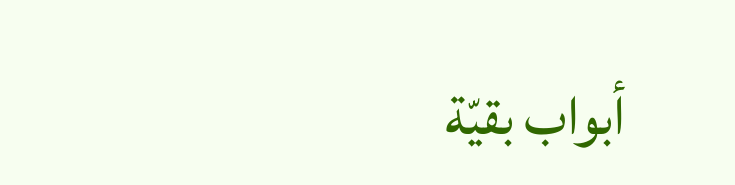أبواب بقيّة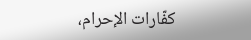كفّارات الإحرام،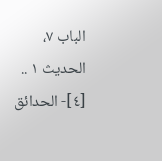الباب ٧، الحديث ١ ..
[٤]- الحدائق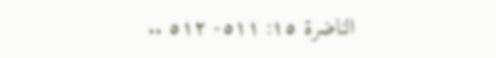الناضرة ١٥: ٥١١- ٥١٢ ..